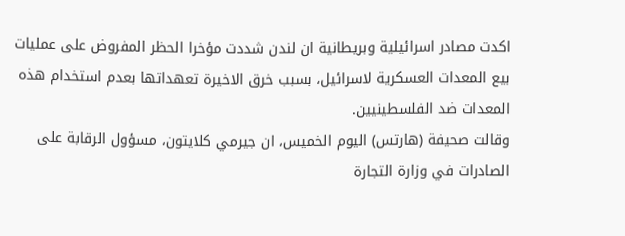اكدت مصادر اسرائيلية وبريطانية ان لندن شددت مؤخرا الحظر المفروض على عمليات بيع المعدات العسكرية لاسرائيل، بسبب خرق الاخيرة تعهداتها بعدم استخدام هذه المعدات ضد الفلسطينيين.
وقالت صحيفة (هارتس) اليوم الخميس، ان جيرمي كلايتون، مسؤول الرقابة على الصادرات في وزارة التجارة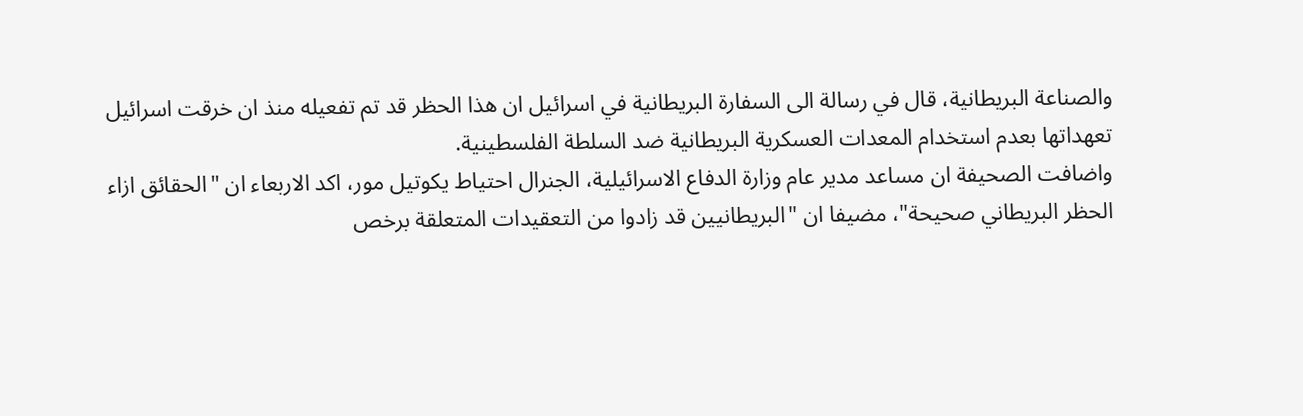والصناعة البريطانية، قال في رسالة الى السفارة البريطانية في اسرائيل ان هذا الحظر قد تم تفعيله منذ ان خرقت اسرائيل تعهداتها بعدم استخدام المعدات العسكرية البريطانية ضد السلطة الفلسطينية.
واضافت الصحيفة ان مساعد مدير عام وزارة الدفاع الاسرائيلية، الجنرال احتياط يكوتيل مور، اكد الاربعاء ان "الحقائق ازاء الحظر البريطاني صحيحة"، مضيفا ان "البريطانيين قد زادوا من التعقيدات المتعلقة برخص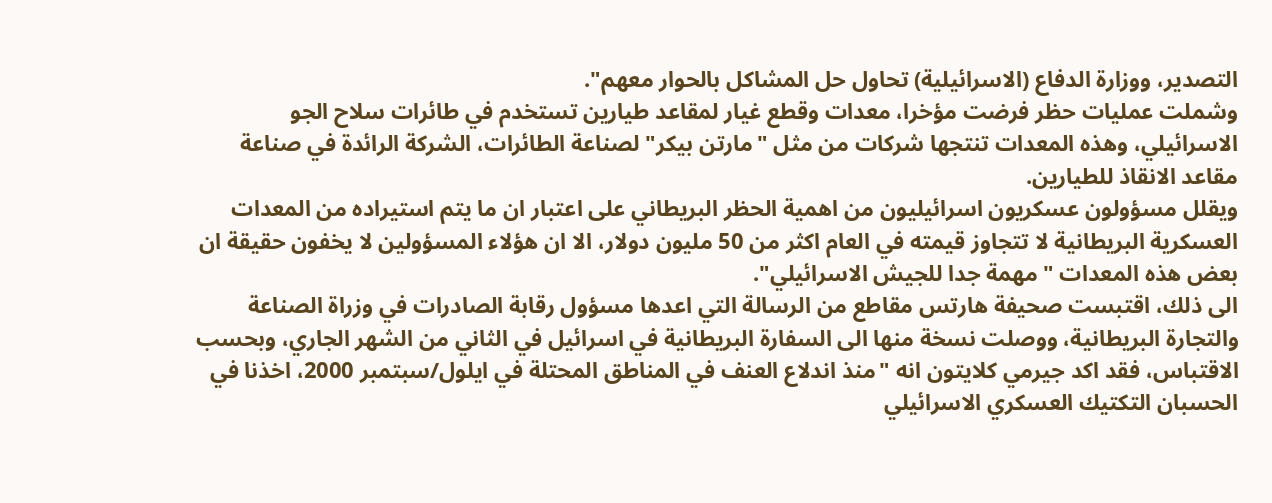التصدير، ووزارة الدفاع (الاسرائيلية) تحاول حل المشاكل بالحوار معهم".
وشملت عمليات حظر فرضت مؤخرا، معدات وقطع غيار لمقاعد طيارين تستخدم في طائرات سلاح الجو الاسرائيلي، وهذه المعدات تنتجها شركات من مثل "مارتن بيكر" لصناعة الطائرات، الشركة الرائدة في صناعة مقاعد الانقاذ للطيارين.
ويقلل مسؤولون عسكريون اسرائيليون من اهمية الحظر البريطاني على اعتبار ان ما يتم استيراده من المعدات العسكرية البريطانية لا تتجاوز قيمته في العام اكثر من 50 مليون دولار، الا ان هؤلاء المسؤولين لا يخفون حقيقة ان بعض هذه المعدات "مهمة جدا للجيش الاسرائيلي".
الى ذلك، اقتبست صحيفة هارتس مقاطع من الرسالة التي اعدها مسؤول رقابة الصادرات في وزراة الصناعة والتجارة البريطانية، ووصلت نسخة منها الى السفارة البريطانية في اسرائيل في الثاني من الشهر الجاري، وبحسب الاقتباس، فقد اكد جيرمي كلايتون انه "منذ اندلاع العنف في المناطق المحتلة في ايلول/سبتمبر 2000، اخذنا في الحسبان التكتيك العسكري الاسرائيلي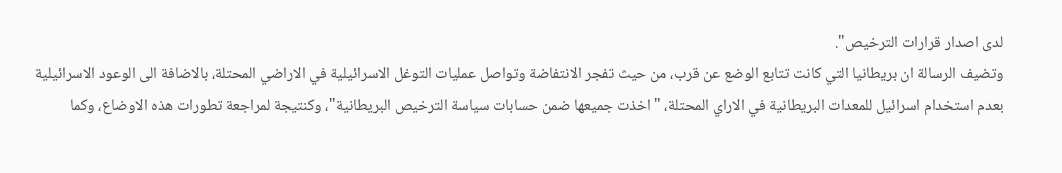لدى اصدار قرارات الترخيص".
وتضيف الرسالة ان بريطانيا التي كانت تتابع الوضع عن قرب، من حيث تفجر الانتفاضة وتواصل عمليات التوغل الاسرائيلية في الاراضي المحتلة، بالاضافة الى الوعود الاسرائيلية بعدم استخدام اسرائيل للمعدات البريطانية في الاراي المحتلة، "اخذت جميعها ضمن حسابات سياسة الترخيص البريطانية"، وكنتيجة لمراجعة تطورات هذه الاوضاع، وكما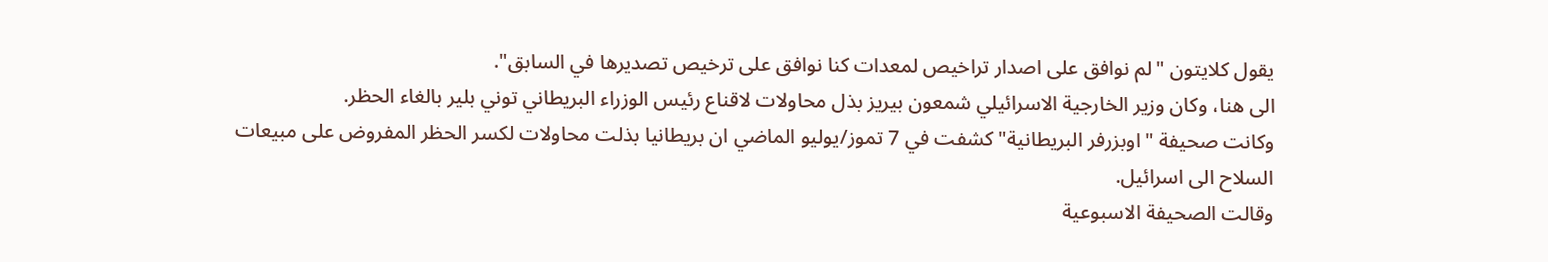يقول كلايتون "لم نوافق على اصدار تراخيص لمعدات كنا نوافق على ترخيص تصديرها في السابق".
الى هنا، وكان وزير الخارجية الاسرائيلي شمعون بيريز بذل محاولات لاقناع رئيس الوزراء البريطاني توني بلير بالغاء الحظر.
وكانت صحيفة "اوبزرفر البريطانية" كشفت في 7 تموز/يوليو الماضي ان بريطانيا بذلت محاولات لكسر الحظر المفروض على مبيعات السلاح الى اسرائيل.
وقالت الصحيفة الاسبوعية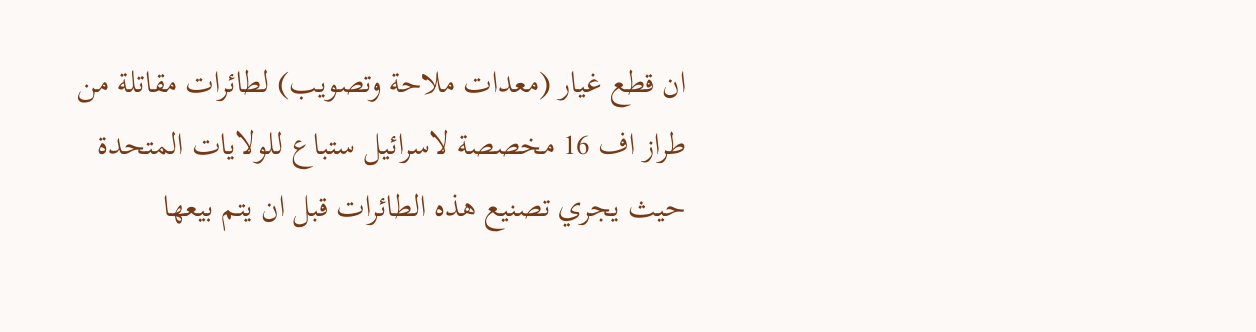ان قطع غيار (معدات ملاحة وتصويب) لطائرات مقاتلة من طراز اف 16 مخصصة لاسرائيل ستباع للولايات المتحدة حيث يجري تصنيع هذه الطائرات قبل ان يتم بيعها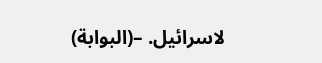لاسرائيل. –(البوابة)